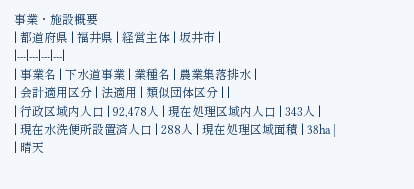事業・施設概要
| 都道府県 | 福井県 | 経営主体 | 坂井市 |
|---|---|---|---|
| 事業名 | 下水道事業 | 業種名 | 農業集落排水 |
| 会計適用区分 | 法適用 | 類似団体区分 | |
| 行政区域内人口 | 92,478人 | 現在処理区域内人口 | 343人 |
| 現在水洗便所設置済人口 | 288人 | 現在処理区域面積 | 38ha |
| 晴天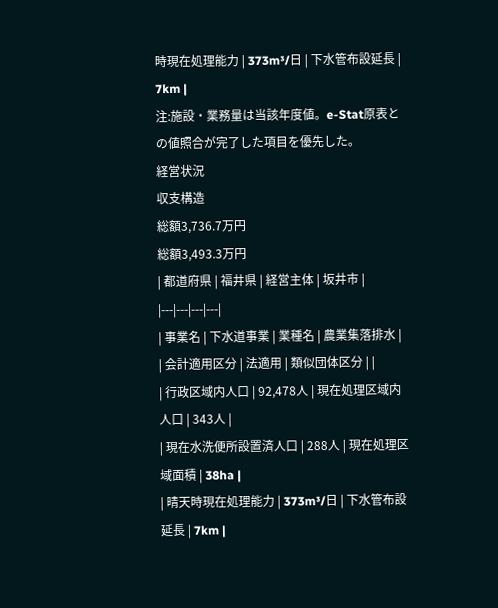時現在処理能力 | 373m³/日 | 下水管布設延長 | 7km |
注:施設・業務量は当該年度値。e-Stat原表との値照合が完了した項目を優先した。
経営状況
収支構造
総額3,736.7万円
総額3,493.3万円
| 都道府県 | 福井県 | 経営主体 | 坂井市 |
|---|---|---|---|
| 事業名 | 下水道事業 | 業種名 | 農業集落排水 |
| 会計適用区分 | 法適用 | 類似団体区分 | |
| 行政区域内人口 | 92,478人 | 現在処理区域内人口 | 343人 |
| 現在水洗便所設置済人口 | 288人 | 現在処理区域面積 | 38ha |
| 晴天時現在処理能力 | 373m³/日 | 下水管布設延長 | 7km |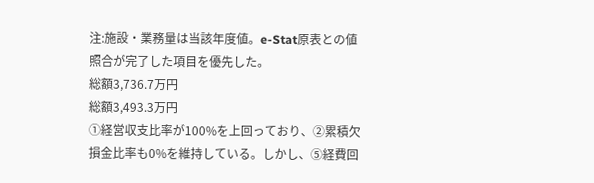注:施設・業務量は当該年度値。e-Stat原表との値照合が完了した項目を優先した。
総額3,736.7万円
総額3,493.3万円
①経営収支比率が100%を上回っており、②累積欠損金比率も0%を維持している。しかし、⑤経費回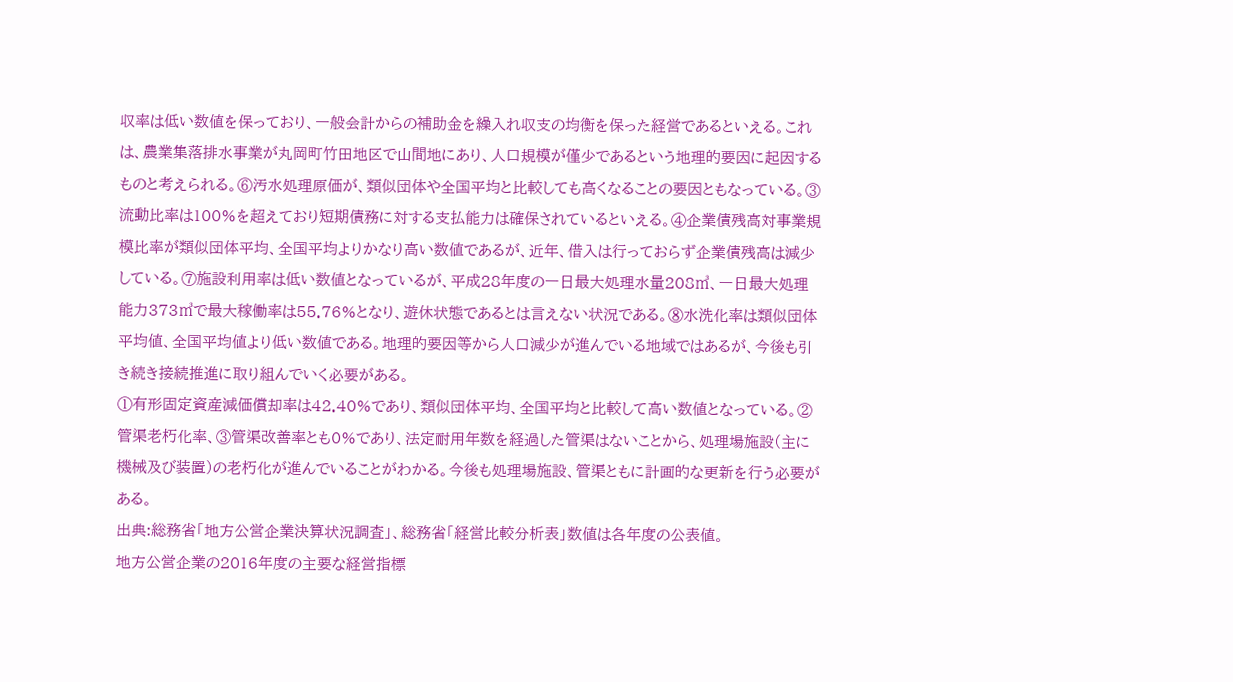収率は低い数値を保っており、一般会計からの補助金を繰入れ収支の均衡を保った経営であるといえる。これは、農業集落排水事業が丸岡町竹田地区で山間地にあり、人口規模が僅少であるという地理的要因に起因するものと考えられる。⑥汚水処理原価が、類似団体や全国平均と比較しても高くなることの要因ともなっている。③流動比率は100%を超えており短期債務に対する支払能力は確保されているといえる。④企業債残高対事業規模比率が類似団体平均、全国平均よりかなり高い数値であるが、近年、借入は行っておらず企業債残高は減少している。⑦施設利用率は低い数値となっているが、平成28年度の一日最大処理水量208㎥、一日最大処理能力373㎥で最大稼働率は55.76%となり、遊休状態であるとは言えない状況である。⑧水洗化率は類似団体平均値、全国平均値より低い数値である。地理的要因等から人口減少が進んでいる地域ではあるが、今後も引き続き接続推進に取り組んでいく必要がある。
①有形固定資産減価償却率は42.40%であり、類似団体平均、全国平均と比較して高い数値となっている。②管渠老朽化率、③管渠改善率とも0%であり、法定耐用年数を経過した管渠はないことから、処理場施設(主に機械及び装置)の老朽化が進んでいることがわかる。今後も処理場施設、管渠ともに計画的な更新を行う必要がある。
出典:総務省「地方公営企業決算状況調査」、総務省「経営比較分析表」数値は各年度の公表値。
地方公営企業の2016年度の主要な経営指標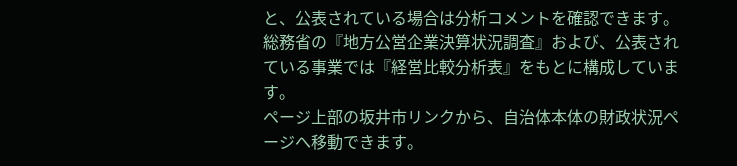と、公表されている場合は分析コメントを確認できます。
総務省の『地方公営企業決算状況調査』および、公表されている事業では『経営比較分析表』をもとに構成しています。
ページ上部の坂井市リンクから、自治体本体の財政状況ページへ移動できます。